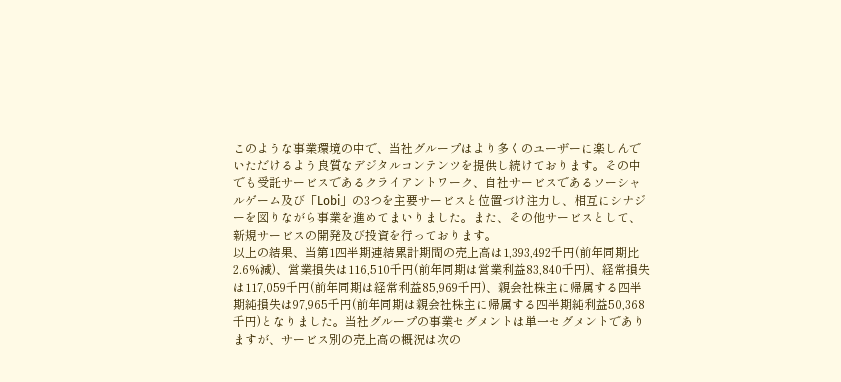このような事業環境の中で、当社グループはより多くのユーザーに楽しんでいただけるよう良質なデジタルコンテンツを提供し続けております。その中でも受託サービスであるクライアントワーク、自社サービスであるソーシャルゲーム及び「Lobi」の3つを主要サービスと位置づけ注力し、相互にシナジーを図りながら事業を進めてまいりました。また、その他サービスとして、新規サービスの開発及び投資を行っております。
以上の結果、当第1四半期連結累計期間の売上高は1,393,492千円(前年同期比2.6%減)、営業損失は116,510千円(前年同期は営業利益83,840千円)、経常損失は117,059千円(前年同期は経常利益85,969千円)、親会社株主に帰属する四半期純損失は97,965千円(前年同期は親会社株主に帰属する四半期純利益50,368千円)となりました。当社グループの事業セグメントは単一セグメントでありますが、サービス別の売上高の概況は次の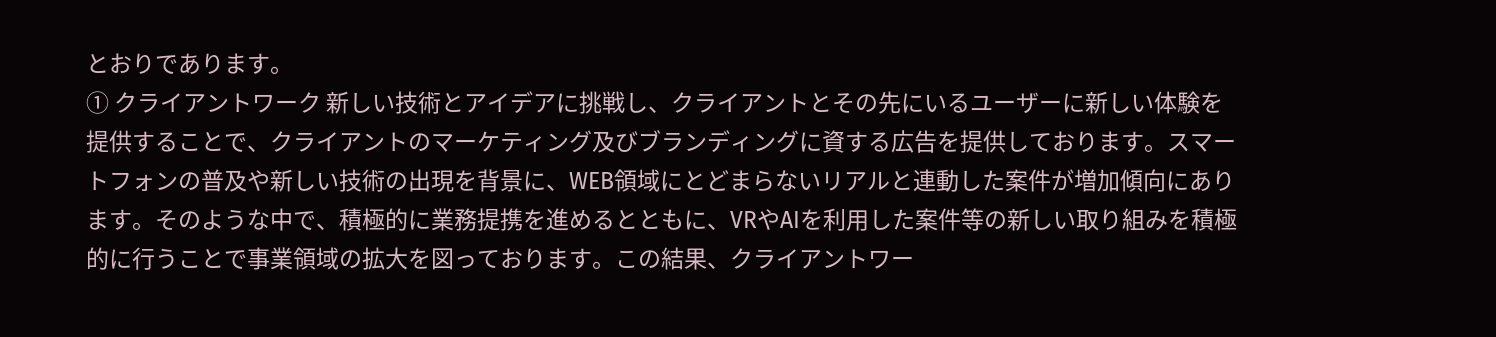とおりであります。
① クライアントワーク 新しい技術とアイデアに挑戦し、クライアントとその先にいるユーザーに新しい体験を提供することで、クライアントのマーケティング及びブランディングに資する広告を提供しております。スマートフォンの普及や新しい技術の出現を背景に、WEB領域にとどまらないリアルと連動した案件が増加傾向にあります。そのような中で、積極的に業務提携を進めるとともに、VRやAIを利用した案件等の新しい取り組みを積極的に行うことで事業領域の拡大を図っております。この結果、クライアントワー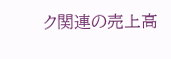ク関連の売上高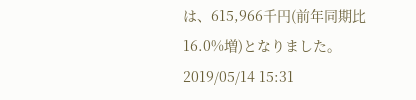は、615,966千円(前年同期比16.0%増)となりました。
2019/05/14 15:31